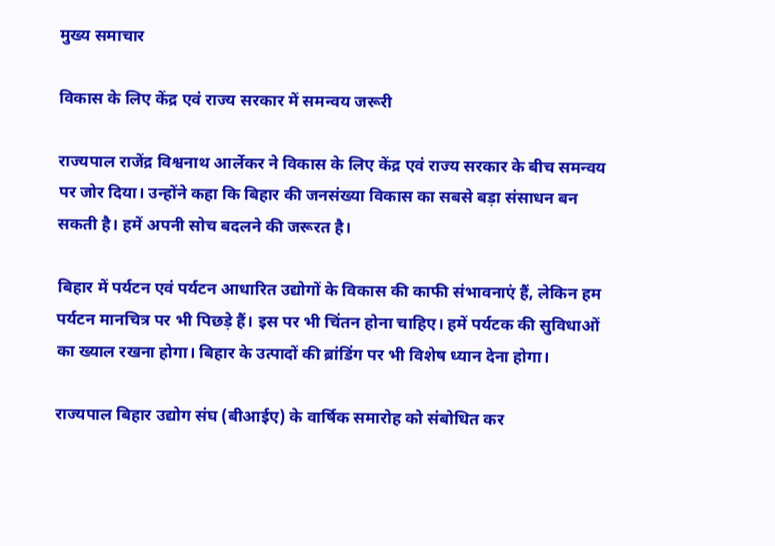मुख्य समाचार

विकास के लिए केंद्र एवं राज्य सरकार में समन्वय जरूरी

राज्यपाल राजेंद्र विश्वनाथ आर्लेकर ने विकास के लिए केंद्र एवं राज्य सरकार के बीच समन्वय पर जोर दिया। उन्होंने कहा कि बिहार की जनसंख्या विकास का सबसे बड़ा संसाधन बन सकती है। हमें अपनी सोच बदलने की जरूरत है।

बिहार में पर्यटन एवं पर्यटन आधारित उद्योगों के विकास की काफी संभावनाएं हैं, लेकिन हम पर्यटन मानचित्र पर भी पिछड़े हैं। इस पर भी चिंतन होना चाहिए। हमें पर्यटक की सुविधाओं का ख्याल रखना होगा। बिहार के उत्पादों की ब्रांडिंग पर भी विशेष ध्यान देना होगा।

राज्यपाल बिहार उद्योग संघ (बीआईए) के वार्षिक समारोह को संबोधित कर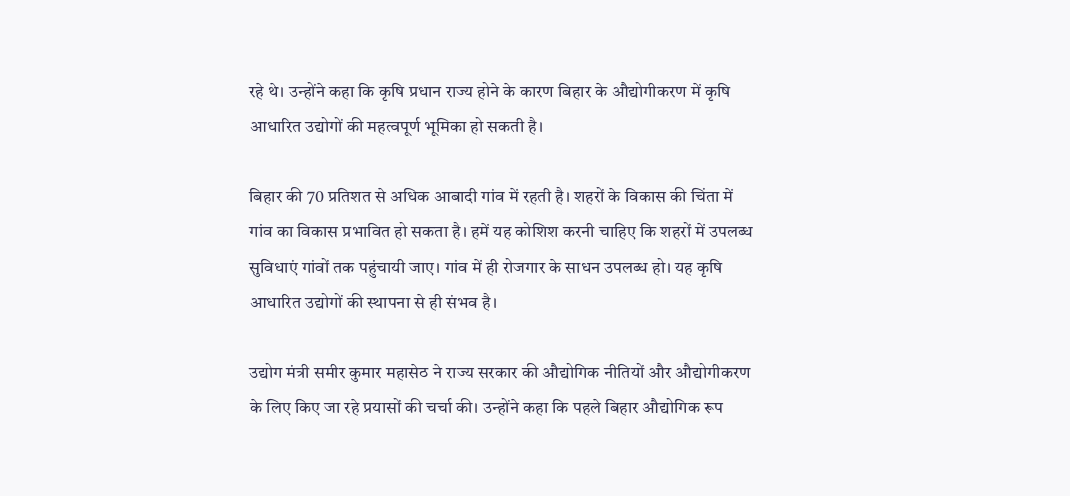रहे थे। उन्होंने कहा कि कृषि प्रधान राज्य होने के कारण बिहार के औद्योगीकरण में कृषि आधारित उद्योगों की महत्वपूर्ण भूमिका हो सकती है।

बिहार की 70 प्रतिशत से अधिक आबादी गांव में रहती है। शहरों के विकास की चिंता में गांव का विकास प्रभावित हो सकता है। हमें यह कोशिश करनी चाहिए कि शहरों में उपलब्ध सुविधाएं गांवों तक पहुंचायी जाए। गांव में ही रोजगार के साधन उपलब्ध हो। यह कृषि आधारित उद्योगों की स्थापना से ही संभव है।

उद्योग मंत्री समीर कुमार महासेठ ने राज्य सरकार की औद्योगिक नीतियों और औद्योगीकरण के लिए किए जा रहे प्रयासों की चर्चा की। उन्होंने कहा कि पहले बिहार औद्योगिक रूप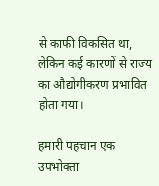से काफी विकसित था, लेकिन कई कारणों से राज्य का औद्योगीकरण प्रभावित होता गया।

हमारी पहचान एक उपभोक्ता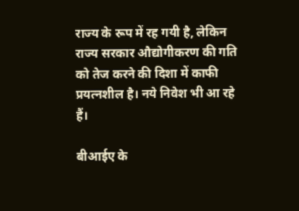राज्य के रूप में रह गयी है, लेकिन राज्य सरकार औद्योगीकरण की गति को तेज करने की दिशा में काफी प्रयत्नशील है। नये निवेश भी आ रहे हैं।

बीआईए के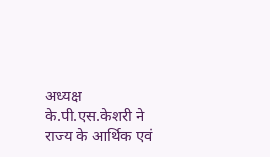अध्यक्ष के.पी.एस.केशरी ने राज्य के आर्थिक एवं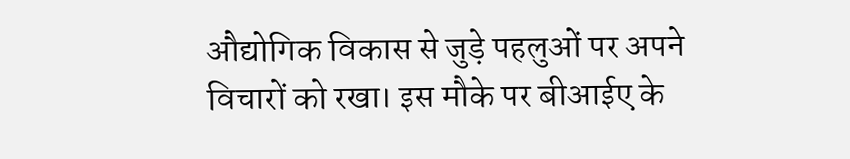औद्योगिक विकास से जुड़े पहलुओं पर अपने विचारों को रखा। इस मौके पर बीआईए के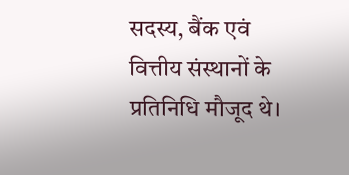सदस्य, बैंक एवं वित्तीय संस्थानों के प्रतिनिधि मौजूद थे।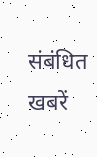संबंधित खबरें